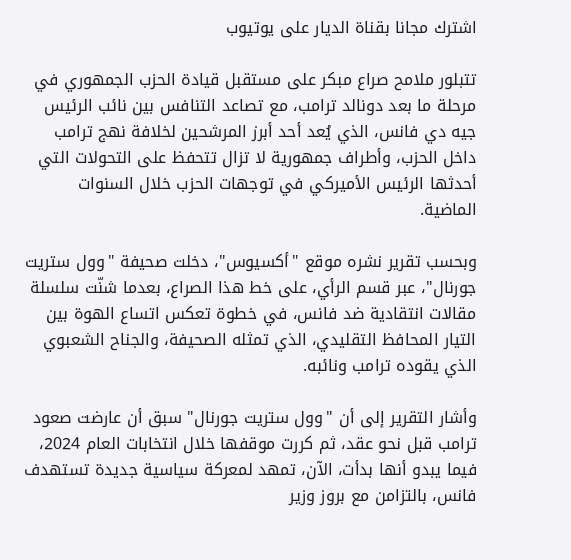اشترك مجانا بقناة الديار على يوتيوب

تتبلور ملامح صراع مبكر على مستقبل قيادة الحزب الجمهوري في مرحلة ما بعد دونالد ترامب، مع تصاعد التنافس بين نائب الرئيس جيه دي فانس، الذي يُعد أحد أبرز المرشحين لخلافة نهج ترامب داخل الحزب، وأطراف جمهورية لا تزال تتحفظ على التحولات التي أحدثها الرئيس الأميركي في توجهات الحزب خلال السنوات الماضية.

وبحسب تقرير نشره موقع "أكسيوس"، دخلت صحيفة "وول ستريت جورنال"، عبر قسم الرأي، على خط هذا الصراع، بعدما شنّت سلسلة مقالات انتقادية ضد فانس، في خطوة تعكس اتساع الهوة بين التيار المحافظ التقليدي، الذي تمثله الصحيفة، والجناح الشعبوي الذي يقوده ترامب ونائبه.

وأشار التقرير إلى أن "وول ستريت جورنال" سبق أن عارضت صعود ترامب قبل نحو عقد، ثم كررت موقفها خلال انتخابات العام 2024، فيما يبدو أنها بدأت، الآن، تمهد لمعركة سياسية جديدة تستهدف فانس، بالتزامن مع بروز وزير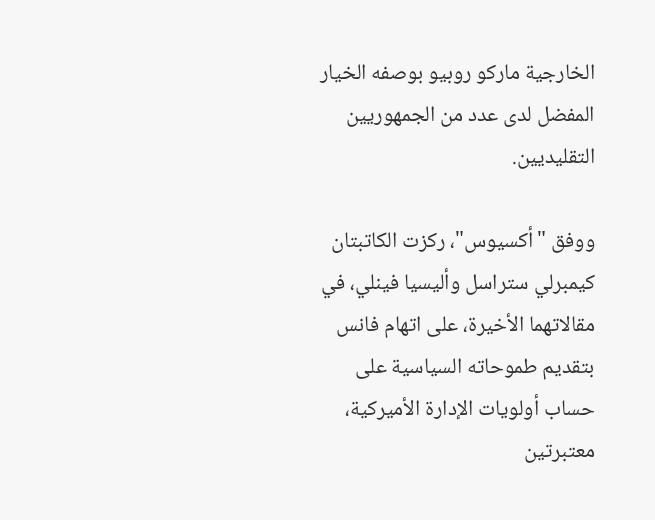الخارجية ماركو روبيو بوصفه الخيار المفضل لدى عدد من الجمهوريين التقليديين.

ووفق "أكسيوس"، ركزت الكاتبتان كيمبرلي ستراسل وأليسيا فينلي، في مقالاتهما الأخيرة، على اتهام فانس بتقديم طموحاته السياسية على حساب أولويات الإدارة الأميركية، معتبرتين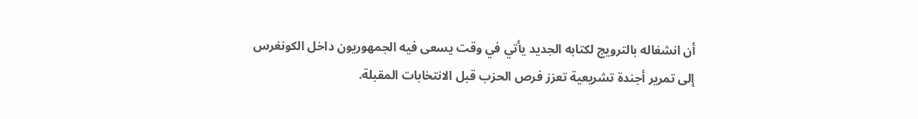أن انشغاله بالترويج لكتابه الجديد يأتي في وقت يسعى فيه الجمهوريون داخل الكونغرس إلى تمرير أجندة تشريعية تعزز فرص الحزب قبل الانتخابات المقبلة.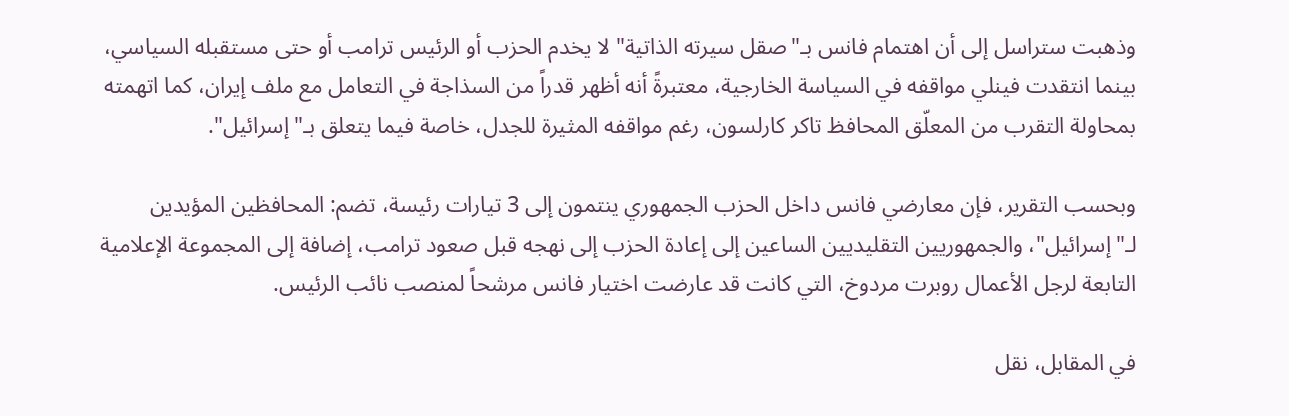وذهبت ستراسل إلى أن اهتمام فانس بـ"صقل سيرته الذاتية" لا يخدم الحزب أو الرئيس ترامب أو حتى مستقبله السياسي، بينما انتقدت فينلي مواقفه في السياسة الخارجية، معتبرةً أنه أظهر قدراً من السذاجة في التعامل مع ملف إيران، كما اتهمته بمحاولة التقرب من المعلّق المحافظ تاكر كارلسون، رغم مواقفه المثيرة للجدل، خاصة فيما يتعلق بـ"إسرائيل".

وبحسب التقرير، فإن معارضي فانس داخل الحزب الجمهوري ينتمون إلى 3 تيارات رئيسة، تضم: المحافظين المؤيدين لـ"إسرائيل"، والجمهوريين التقليديين الساعين إلى إعادة الحزب إلى نهجه قبل صعود ترامب، إضافة إلى المجموعة الإعلامية التابعة لرجل الأعمال روبرت مردوخ، التي كانت قد عارضت اختيار فانس مرشحاً لمنصب نائب الرئيس.

في المقابل، نقل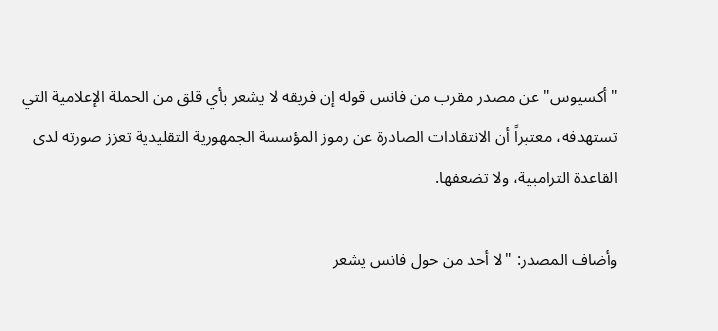"أكسيوس" عن مصدر مقرب من فانس قوله إن فريقه لا يشعر بأي قلق من الحملة الإعلامية التي تستهدفه، معتبراً أن الانتقادات الصادرة عن رموز المؤسسة الجمهورية التقليدية تعزز صورته لدى القاعدة الترامبية، ولا تضعفها.

وأضاف المصدر: "لا أحد من حول فانس يشعر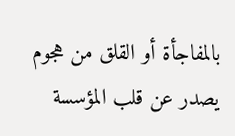بالمفاجأة أو القلق من هجوم يصدر عن قلب المؤسسة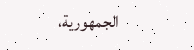الجمهورية،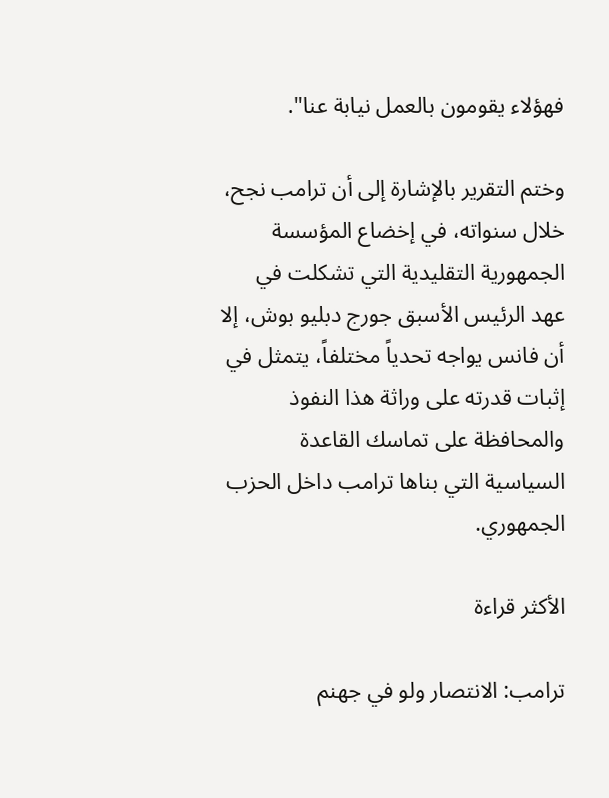فهؤلاء يقومون بالعمل نيابة عنا".

وختم التقرير بالإشارة إلى أن ترامب نجح، خلال سنواته، في إخضاع المؤسسة الجمهورية التقليدية التي تشكلت في عهد الرئيس الأسبق جورج دبليو بوش، إلا أن فانس يواجه تحدياً مختلفاً، يتمثل في إثبات قدرته على وراثة هذا النفوذ والمحافظة على تماسك القاعدة السياسية التي بناها ترامب داخل الحزب الجمهوري.

الأكثر قراءة

ترامب: الانتصار ولو في جهنم